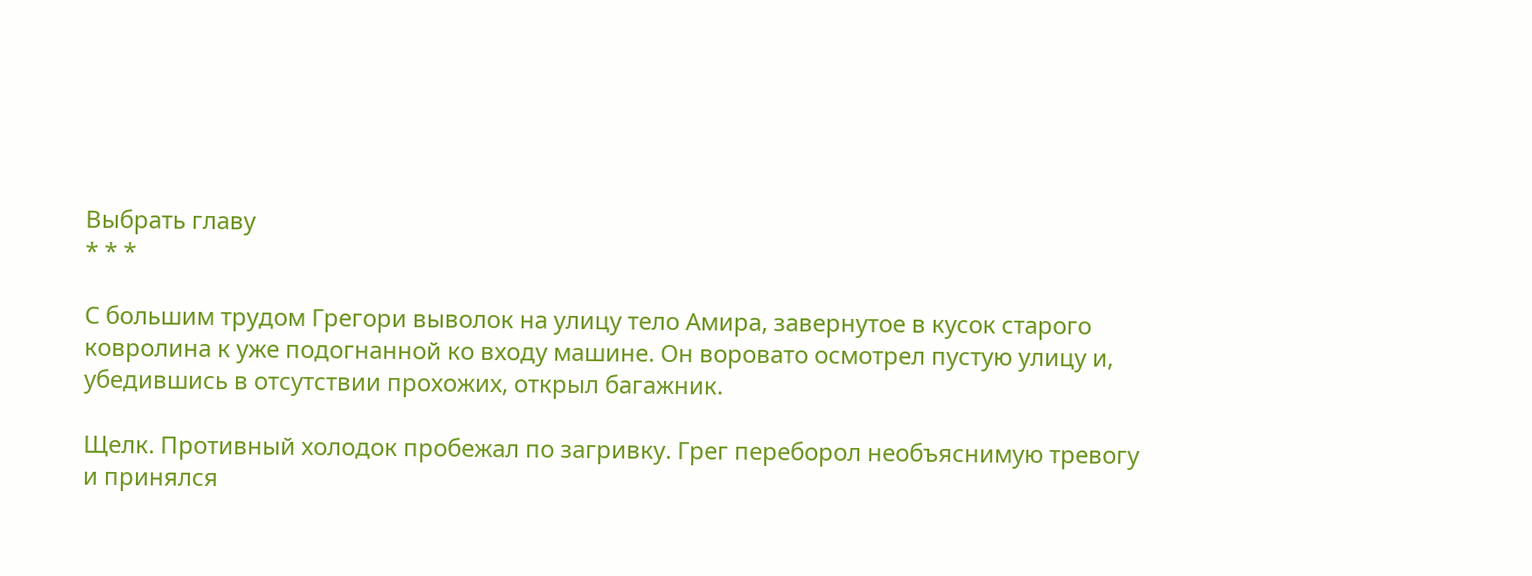Выбрать главу
* * *

С большим трудом Грегори выволок на улицу тело Амира, завернутое в кусок старого ковролина к уже подогнанной ко входу машине. Он воровато осмотрел пустую улицу и, убедившись в отсутствии прохожих, открыл багажник.

Щелк. Противный холодок пробежал по загривку. Грег переборол необъяснимую тревогу и принялся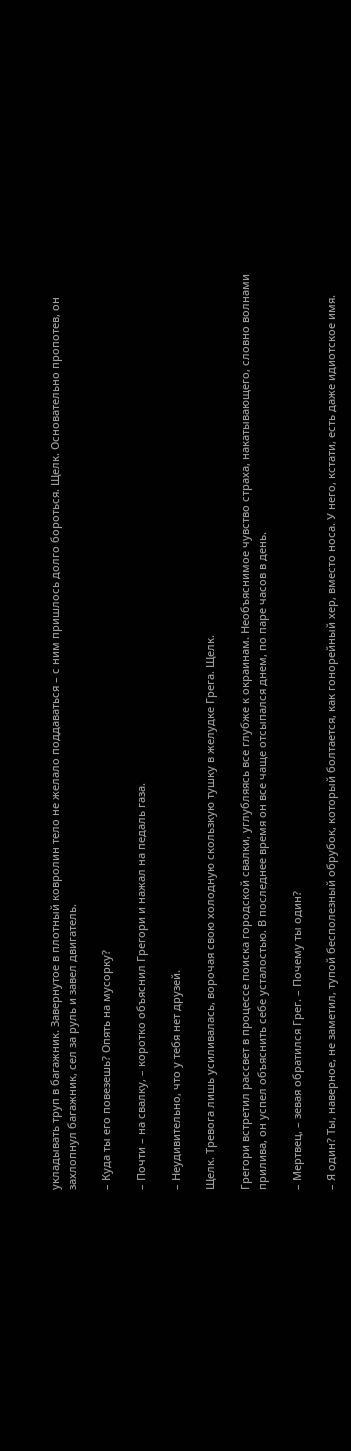укладывать труп в багажник. Завернутое в плотный ковролин тело не желало поддаваться – с ним пришлось долго бороться. Щелк. Основательно пропотев, он захлопнул багажник, сел за руль и завел двигатель.

– Куда ты его повезешь? Опять на мусорку?

– Почти – на свалку, – коротко объяснил Грегори и нажал на педаль газа.

– Неудивительно, что у тебя нет друзей.

Щелк. Тревога лишь усиливалась, ворочая свою холодную скользкую тушку в желудке Грега. Щелк.

Грегори встретил рассвет в процессе поиска городской свалки, углубляясь все глубже к окраинам. Необъяснимое чувство страха, накатывающего, словно волнами прилива, он успел объяснить себе усталостью. В последнее время он все чаще отсыпался днем, по паре часов в день.

– Мертвец, – зевая обратился Грег. – Почему ты один?

– Я один? Ты, наверное, не заметил, тупой бесполезный обрубок, который болтается, как гонорейный хер, вместо носа. У него, кстати, есть даже идиотское имя.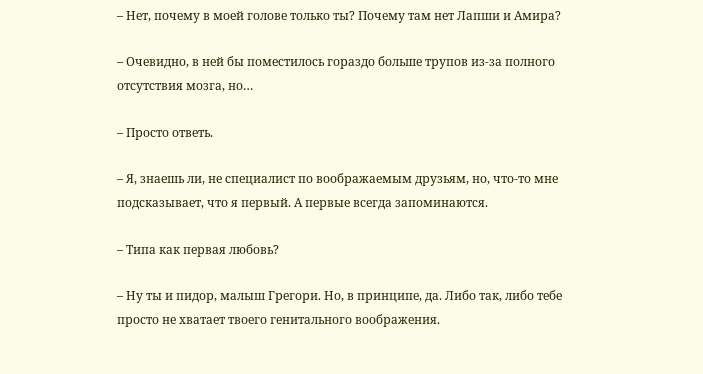– Нет, почему в моей голове только ты? Почему там нет Лапши и Амира?

– Очевидно, в ней бы поместилось гораздо больше трупов из-за полного отсутствия мозга, но…

– Просто ответь.

– Я, знаешь ли, не специалист по воображаемым друзьям, но, что-то мне подсказывает, что я первый. А первые всегда запоминаются.

– Типа как первая любовь?

– Ну ты и пидор, малыш Грегори. Но, в принципе, да. Либо так, либо тебе просто не хватает твоего генитального воображения.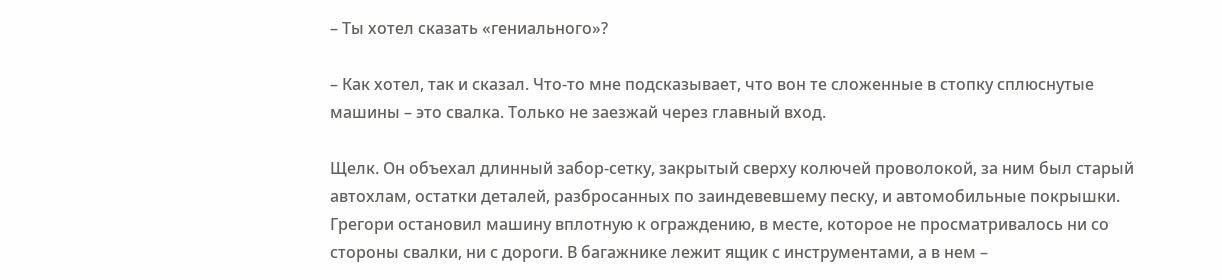– Ты хотел сказать «гениального»?

– Как хотел, так и сказал. Что-то мне подсказывает, что вон те сложенные в стопку сплюснутые машины – это свалка. Только не заезжай через главный вход.

Щелк. Он объехал длинный забор-сетку, закрытый сверху колючей проволокой, за ним был старый автохлам, остатки деталей, разбросанных по заиндевевшему песку, и автомобильные покрышки. Грегори остановил машину вплотную к ограждению, в месте, которое не просматривалось ни со стороны свалки, ни с дороги. В багажнике лежит ящик с инструментами, а в нем –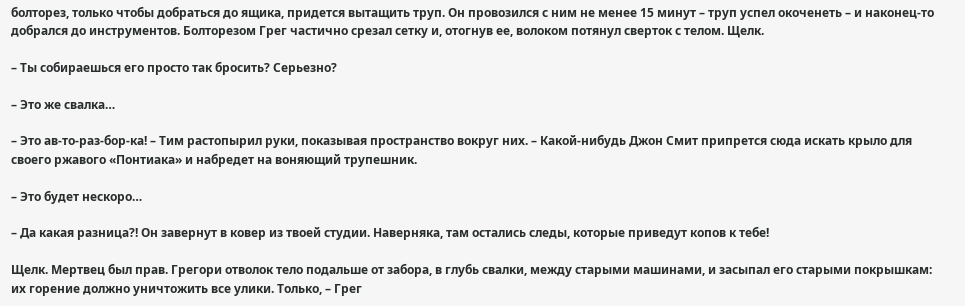болторез, только чтобы добраться до ящика, придется вытащить труп. Он провозился с ним не менее 15 минут – труп успел окоченеть – и наконец-то добрался до инструментов. Болторезом Грег частично срезал сетку и, отогнув ее, волоком потянул сверток с телом. Щелк.

– Ты собираешься его просто так бросить? Серьезно?

– Это же свалка…

– Это ав-то-раз-бор-ка! – Тим растопырил руки, показывая пространство вокруг них. – Какой-нибудь Джон Смит припрется сюда искать крыло для своего ржавого «Понтиака» и набредет на воняющий трупешник.

– Это будет нескоро…

– Да какая разница?! Он завернут в ковер из твоей студии. Наверняка, там остались следы, которые приведут копов к тебе!

Щелк. Мертвец был прав. Грегори отволок тело подальше от забора, в глубь свалки, между старыми машинами, и засыпал его старыми покрышкам: их горение должно уничтожить все улики. Только, – Грег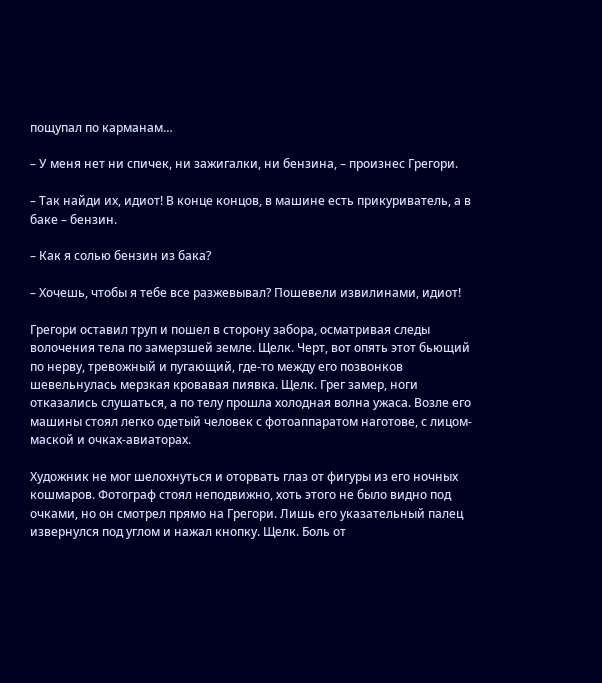пощупал по карманам…

– У меня нет ни спичек, ни зажигалки, ни бензина, – произнес Грегори.

– Так найди их, идиот! В конце концов, в машине есть прикуриватель, а в баке – бензин.

– Как я солью бензин из бака?

– Хочешь, чтобы я тебе все разжевывал? Пошевели извилинами, идиот!

Грегори оставил труп и пошел в сторону забора, осматривая следы волочения тела по замерзшей земле. Щелк. Черт, вот опять этот бьющий по нерву, тревожный и пугающий, где-то между его позвонков шевельнулась мерзкая кровавая пиявка. Щелк. Грег замер, ноги отказались слушаться, а по телу прошла холодная волна ужаса. Возле его машины стоял легко одетый человек с фотоаппаратом наготове, с лицом-маской и очках-авиаторах.

Художник не мог шелохнуться и оторвать глаз от фигуры из его ночных кошмаров. Фотограф стоял неподвижно, хоть этого не было видно под очками, но он смотрел прямо на Грегори. Лишь его указательный палец извернулся под углом и нажал кнопку. Щелк. Боль от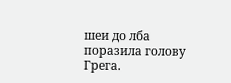шеи до лба поразила голову Грега.